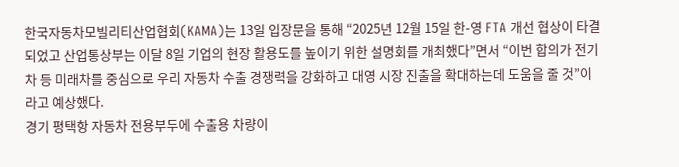한국자동차모빌리티산업협회(KAMA)는 13일 입장문을 통해 “2025년 12월 15일 한-영 FTA 개선 협상이 타결 되었고 산업통상부는 이달 8일 기업의 현장 활용도를 높이기 위한 설명회를 개최했다”면서 “이번 합의가 전기차 등 미래차를 중심으로 우리 자동차 수출 경쟁력을 강화하고 대영 시장 진출을 확대하는데 도움을 줄 것”이라고 예상했다.
경기 평택항 자동차 전용부두에 수출용 차량이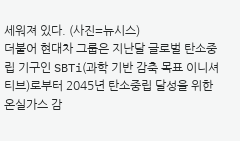세워져 있다. (사진=뉴시스)
더불어 현대차 그룹은 지난달 글로벌 탄소중립 기구인 SBTi(과학 기반 감축 목표 이니셔티브)로부터 2045년 탄소중립 달성을 위한 온실가스 감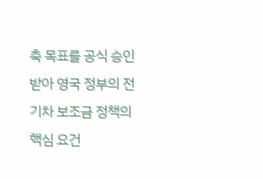축 목표를 공식 승인받아 영국 정부의 전기차 보조금 정책의 핵심 요건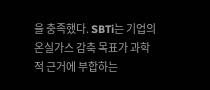을 충족했다. SBTi는 기업의 온실가스 감축 목표가 과학적 근거에 부합하는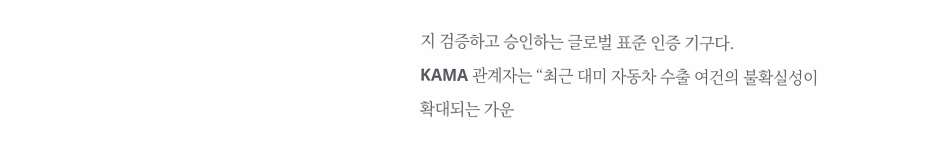지 검증하고 승인하는 글로벌 표준 인증 기구다.
KAMA 관계자는 “최근 대미 자동차 수출 여건의 불확실성이 확대되는 가운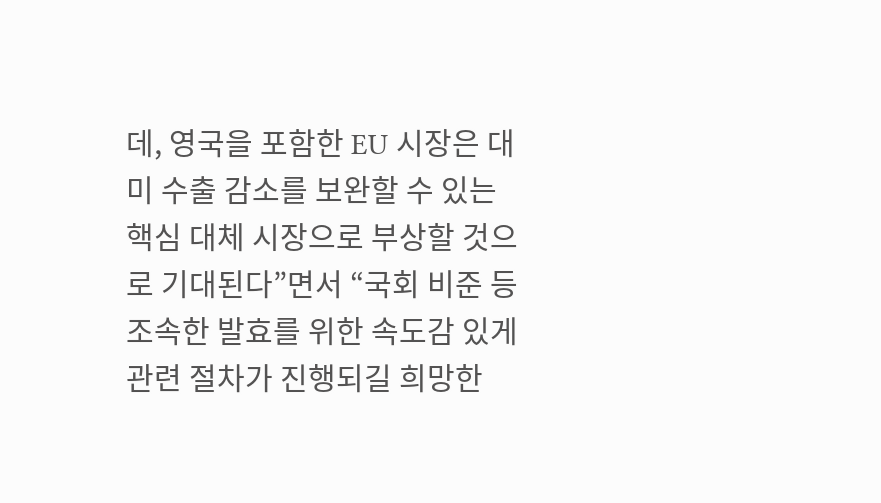데, 영국을 포함한 EU 시장은 대미 수출 감소를 보완할 수 있는 핵심 대체 시장으로 부상할 것으로 기대된다”면서 “국회 비준 등 조속한 발효를 위한 속도감 있게 관련 절차가 진행되길 희망한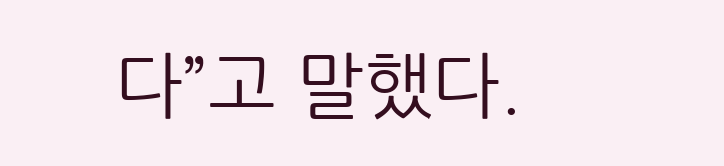다”고 말했다.